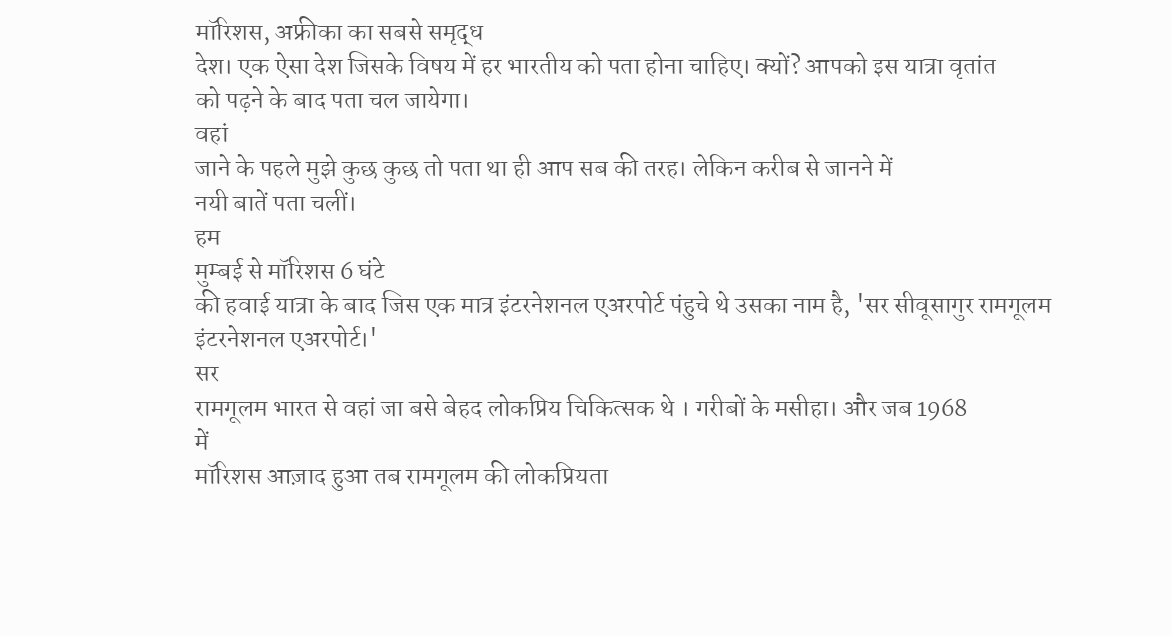मॉरिशस, अफ्रीका का सबसे समृद्ध
देश। एक ऐसा देश जिसके विषय में हर भारतीय को पता होना चाहिए। क्यों? आपको इस यात्रा वृतांत
को पढ़ने के बाद पता चल जायेगा।
वहां
जाने के पहले मुझे कुछ कुछ तो पता था ही आप सब की तरह। लेकिन करीब से जानने में
नयी बातें पता चलीं।
हम
मुम्बई से मॉरिशस 6 घंटे
की हवाई यात्रा के बाद जिस एक मात्र इंटरनेशनल एअरपोर्ट पंहुचे थे उसका नाम है, 'सर सीवूसागुर रामगूलम
इंटरनेशनल एअरपोर्ट।'
सर
रामगूलम भारत से वहां जा बसे बेहद लोकप्रिय चिकित्सक थे । गरीबों के मसीहा। और जब 1968
में
मॉरिशस आज़ाद हुआ तब रामगूलम की लोकप्रियता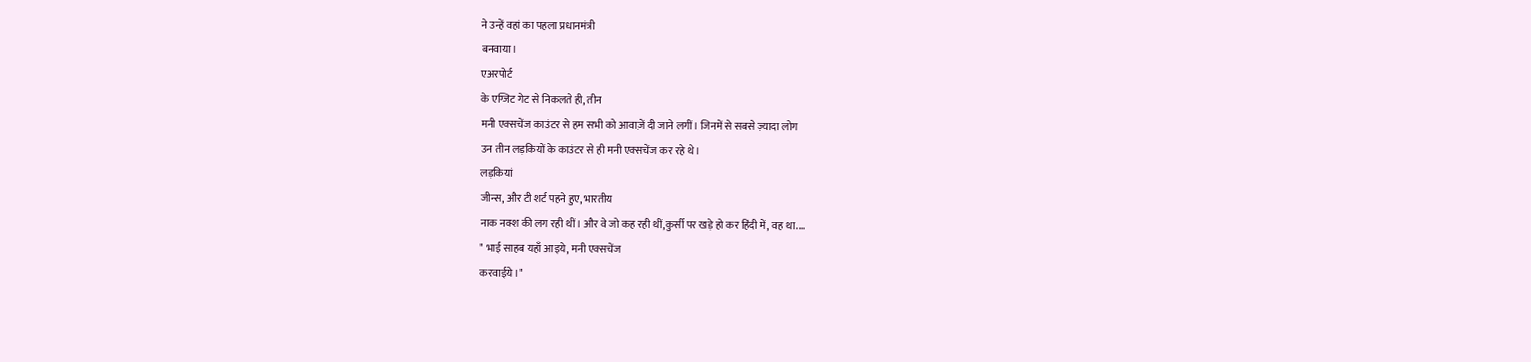ने उन्हें वहां का पहला प्रधानमंत्री
बनवाया।
एअरपोर्ट
के एग्जिट गेट से निकलते ही, तीन
मनी एक्सचेंज काउंटर से हम सभी को आवाज़ें दी जाने लगीं। जिनमें से सबसे ज़्यादा लोग
उन तीन लड़कियों के काउंटर से ही मनी एक्सचेंज कर रहे थे।
लड़कियां
जीन्स, और टी शर्ट पहने हुए, भारतीय
नाक नक्श की लग रही थीं। और वे जो कह रही थीं,कुर्सी पर खड़े हो कर हिंदी में, वह था....
" भाई साहब यहाँ आइये, मनी एक्सचेंज
करवाईये।"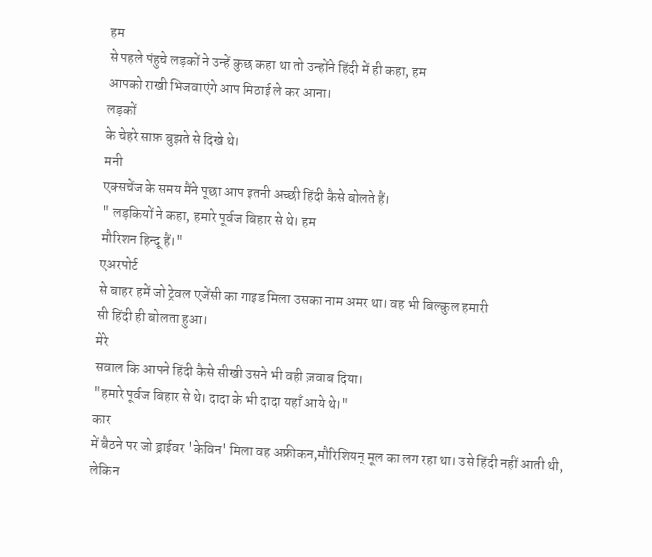हम
से पहले पंहुचे लड़कों ने उन्हें कुछ कहा था तो उन्होंने हिंदी में ही कहा, हम
आपको राखी भिजवाएंगे आप मिठाई ले कर आना।
लड़कों
के चेहरे साफ़ बुझते से दिखे थे।
मनी
एक्सचेंज के समय मैंने पूछा आप इतनी अच्छी हिंदी कैसे बोलते हैं।
" लड़कियों ने कहा, हमारे पूर्वज बिहार से थे। हम
मौरिशन हिन्दू हैं।"
एअरपोर्ट
से बाहर हमें जो ट्रेवल एजेंसी का गाइड मिला उसका नाम अमर था। वह भी बिल्कुल हमारी
सी हिंदी ही बोलता हुआ।
मेरे
सवाल कि आपने हिंदी कैसे सीखी उसने भी वही ज़वाब दिया।
"हमारे पूर्वज बिहार से थे। दादा के भी दादा यहाँ आये थे।"
कार
में बैठने पर जो ड्राईवर 'केविन' मिला वह अफ्रीकन,मौरिशियन् मूल का लग रहा था। उसे हिंदी नहीं आती थी, लेकिन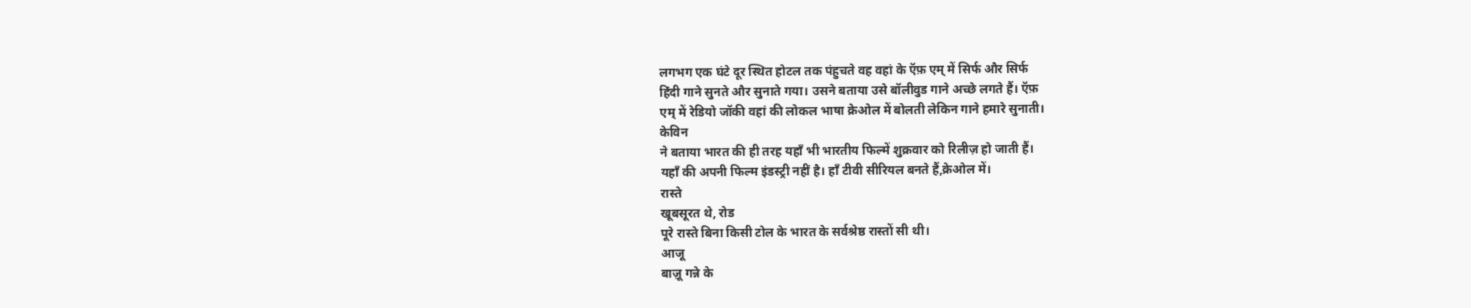लगभग एक घंटे दूर स्थित होटल तक पंहुचते वह वहां के ऍफ़ एम् में सिर्फ और सिर्फ
हिंदी गाने सुनते और सुनाते गया। उसने बताया उसे बॉलीवुड गाने अच्छे लगते हैं। ऍफ़
एम् में रेडियो जॉकी वहां की लोकल भाषा क्रेओल में बोलती लेकिन गाने हमारे सुनाती।
केविन
ने बताया भारत की ही तरह यहाँ भी भारतीय फिल्में शुक्रवार को रिलीज़ हो जाती हैं।
यहाँ की अपनी फिल्म इंडस्ट्री नहीं है। हाँ टीवी सीरियल बनते हैं,क्रेओल में।
रास्ते
खूबसूरत थे, रोड
पूरे रास्ते बिना किसी टोल के भारत के सर्वश्रेष्ठ रास्तों सी थी।
आजू
बाज़ू गन्ने के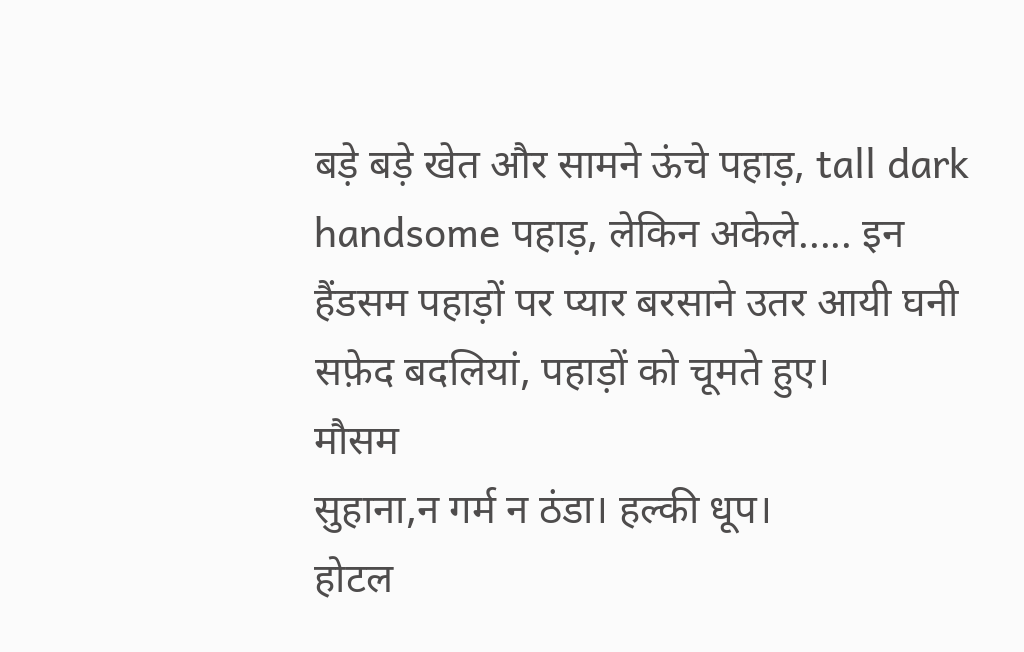बड़े बड़े खेत और सामने ऊंचे पहाड़, tall dark handsome पहाड़, लेकिन अकेले..... इन
हैंडसम पहाड़ों पर प्यार बरसाने उतर आयी घनी सफ़ेद बदलियां, पहाड़ों को चूमते हुए।
मौसम
सुहाना,न गर्म न ठंडा। हल्की धूप।
होटल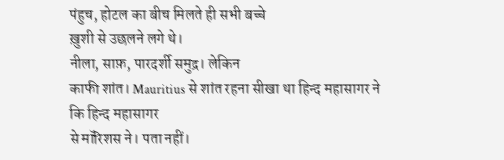पंहुच, होटल का बीच मिलते ही सभी बच्चे
ख़ुशी से उछलने लगे थे।
नीला, साफ़, पारदर्शी समुद्र। लेकिन
काफी शांत। Mauritius से शांत रहना सीखा था हिन्द महासागर ने कि हिन्द महासागर
से मॉरिशस ने। पता नहीं।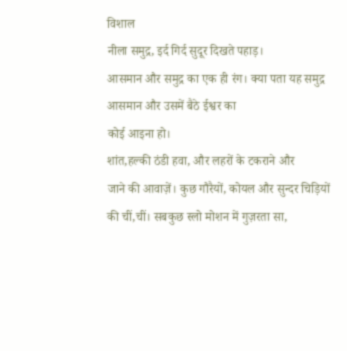विशाल
नीला समुद्र, इर्द गिर्द सुदूर दिखते पहाड़।
आसमान और समुद्र का एक ही रंग। क्या पता यह समुद्र आसमान और उसमें बैठे ईश्वर का
कोई आइना हो।
शांत,हल्की ठंडी हवा, और लहरों के टकराने और
जाने की आवाज़ें। कुछ गौरैयों, कोयल और सुन्दर चिड़ियों की चीं,चीं। सबकुछ स्लो मोशन में गुज़रता सा,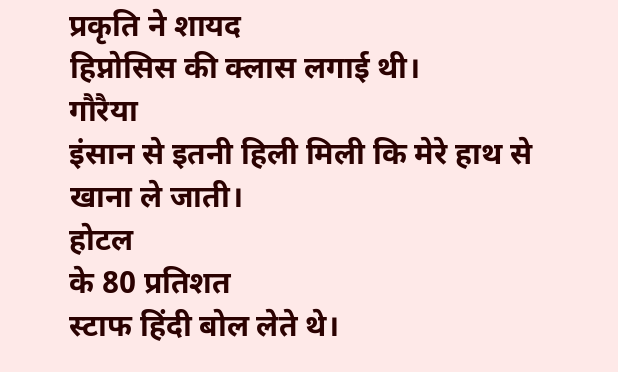प्रकृति ने शायद
हिप्नोसिस की क्लास लगाई थी।
गौरैया
इंसान से इतनी हिली मिली कि मेरे हाथ से खाना ले जाती।
होटल
के 80 प्रतिशत
स्टाफ हिंदी बोल लेते थे।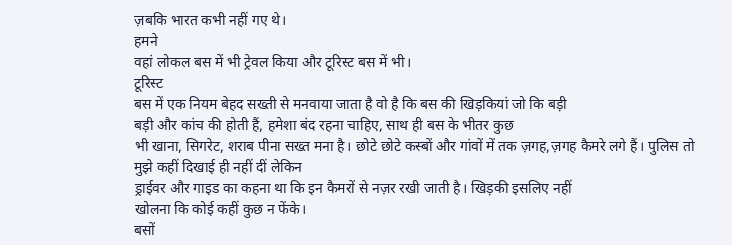ज़बकि भारत कभी नहीं गए थे।
हमने
वहां लोकल बस में भी ट्रेवल किया और टूरिस्ट बस में भी।
टूरिस्ट
बस में एक नियम बेहद सख्ती से मनवाया जाता है वो है कि बस की खिड़कियां जो कि बड़ी
बड़ी और कांच की होती हैं, हमेशा बंद रहना चाहिए, साथ ही बस के भीतर कुछ
भी खाना, सिगरेट, शराब पीना सख्त मना है। छोटे छोटे कस्बों और गांवों में तक ज़गह,ज़गह कैमरे लगे हैं। पुलिस तो मुझे कहीं दिखाई ही नहीं दीं लेकिन
ड्राईवर और गाइड का कहना था कि इन कैमरों से नज़र रखी जाती है। खिड़की इसलिए नहीं
खोलना कि कोई कहीं कुछ न फेंके।
बसों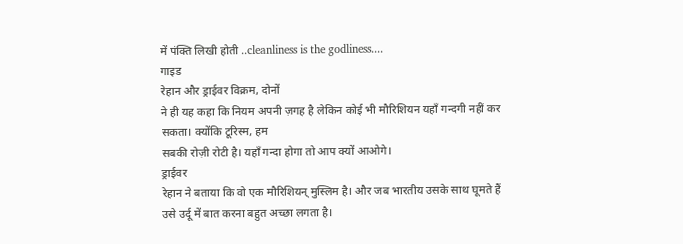में पंक्ति लिखी होती ..cleanliness is the godliness....
गाइड
रेहान और ड्राईवर विक्रम, दोनों
ने ही यह कहा कि नियम अपनी ज़गह है लेकिन कोई भी मौरिशियन यहाँ गन्दगी नहीं कर
सकता। क्योंकि टूरिस्म, हम
सबकी रोज़ी रोटी है। यहाँ गन्दा होगा तो आप क्यों आओगे।
ड्राईवर
रेहान ने बताया कि वो एक मौरिशियन् मुस्लिम है। और जब भारतीय उसके साथ घूमते हैं
उसे उर्दू में बात करना बहुत अच्छा लगता है।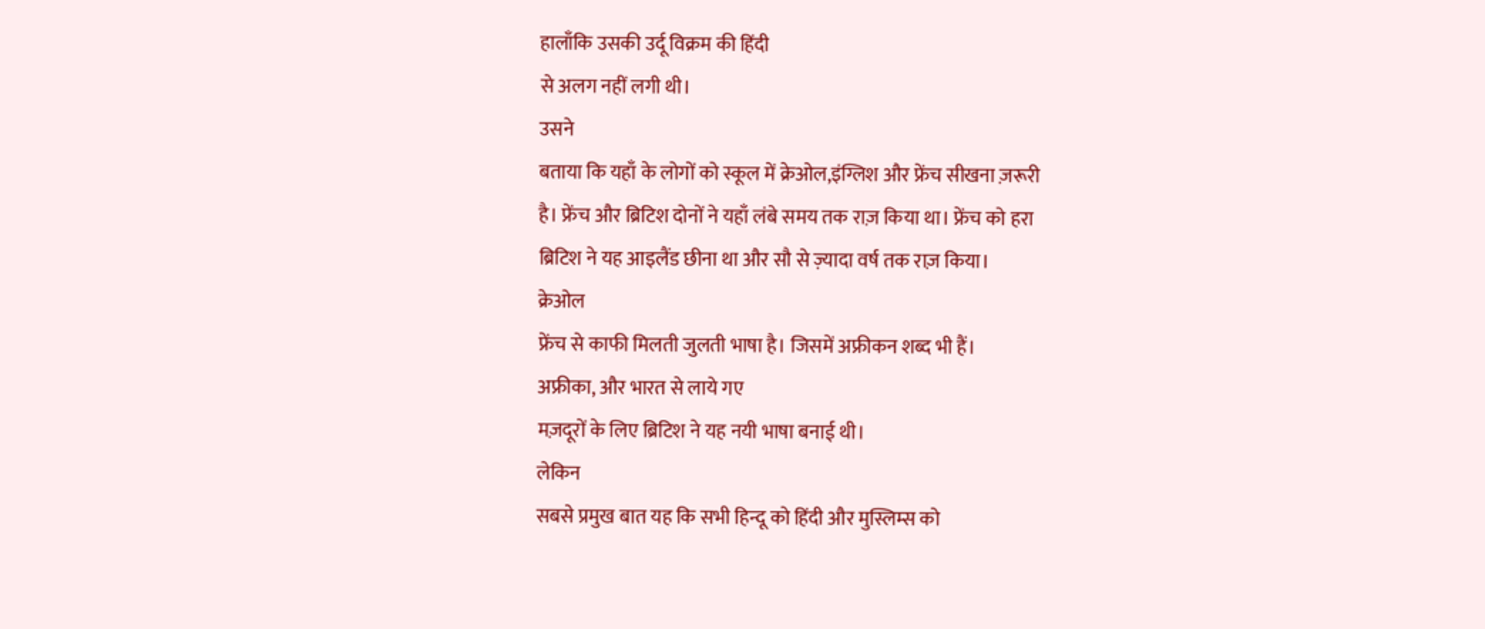हालाँकि उसकी उर्दू विक्रम की हिंदी
से अलग नहीं लगी थी।
उसने
बताया कि यहाँ के लोगों को स्कूल में क्रेओल,इंग्लिश और फ्रेंच सीखना ज़रूरी
है। फ्रेंच और ब्रिटिश दोनों ने यहाँ लंबे समय तक राज़ किया था। फ्रेंच को हरा
ब्रिटिश ने यह आइलैंड छीना था और सौ से ज़्यादा वर्ष तक राज़ किया।
क्रेओल
फ्रेंच से काफी मिलती जुलती भाषा है। जिसमें अफ्रीकन शब्द भी हैं।
अफ्रीका, और भारत से लाये गए
मज़दूरों के लिए ब्रिटिश ने यह नयी भाषा बनाई थी।
लेकिन
सबसे प्रमुख बात यह कि सभी हिन्दू को हिंदी और मुस्लिम्स को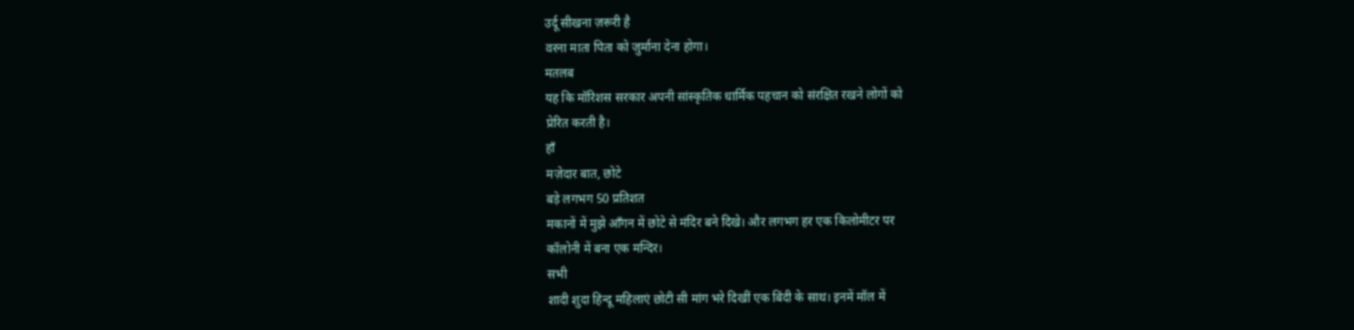उर्दू सीखना ज़रूरी है
वरना माता पिता को जुर्माना देना होगा।
मतलब
यह कि मॉरिशस सरकार अपनी सांस्कृतिक धार्मिक पहचान को संरक्षित रखने लोगों को
प्रेरित करती है।
हाँ
मज़ेदार बात, छोटे
बड़े लगभग 50 प्रतिशत
मकानों में मुझे आँगन में छोटे से मंदिर बने दिखे। और लगभग हर एक किलोमीटर पर
कॉलोनी में बना एक मन्दिर।
सभी
शादी शुदा हिन्दू महिलाएं छोटी सी मांग भरे दिखीं एक बिंदी के साथ। इनमें मॉल में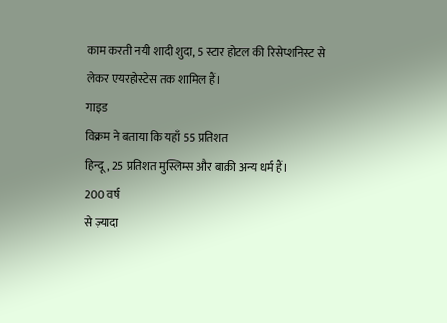काम करती नयी शादी शुदा, 5 स्टार होटल की रिसेप्शनिस्ट से
लेकर एयरहोस्टेस तक शामिल हैं।
गाइड
विक्रम ने बताया कि यहाँ 55 प्रतिशत
हिन्दू, 25 प्रतिशत मुस्लिम्स और बाक़ी अन्य धर्म हैं।
200 वर्ष
से ज़्यादा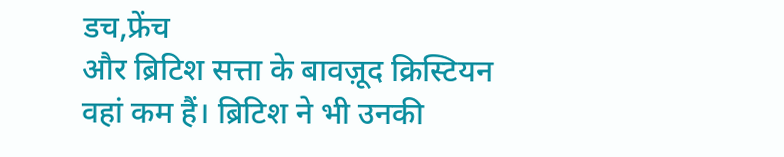डच,फ्रेंच
और ब्रिटिश सत्ता के बावज़ूद क्रिस्टियन वहां कम हैं। ब्रिटिश ने भी उनकी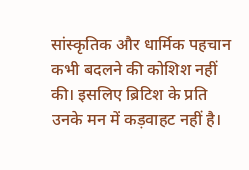सांस्कृतिक और धार्मिक पहचान कभी बदलने की कोशिश नहीं की। इसलिए ब्रिटिश के प्रति
उनके मन में कड़वाहट नहीं है।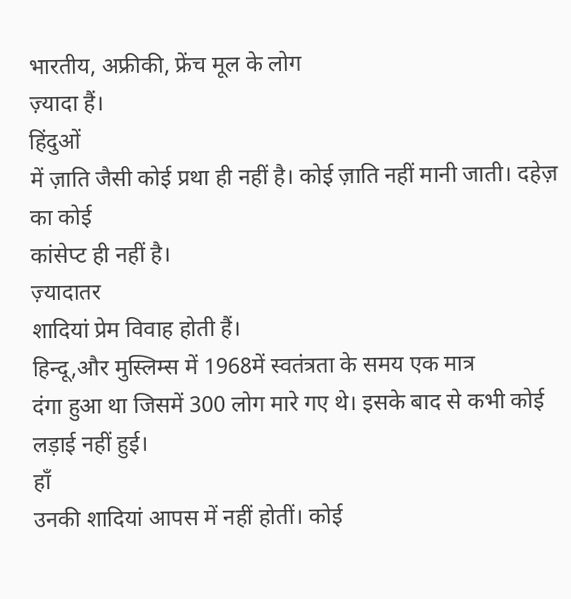भारतीय, अफ्रीकी, फ्रेंच मूल के लोग
ज़्यादा हैं।
हिंदुओं
में ज़ाति जैसी कोई प्रथा ही नहीं है। कोई ज़ाति नहीं मानी जाती। दहेज़ का कोई
कांसेप्ट ही नहीं है।
ज़्यादातर
शादियां प्रेम विवाह होती हैं।
हिन्दू,और मुस्लिम्स में 1968में स्वतंत्रता के समय एक मात्र
दंगा हुआ था जिसमें 300 लोग मारे गए थे। इसके बाद से कभी कोई लड़ाई नहीं हुई।
हाँ
उनकी शादियां आपस में नहीं होतीं। कोई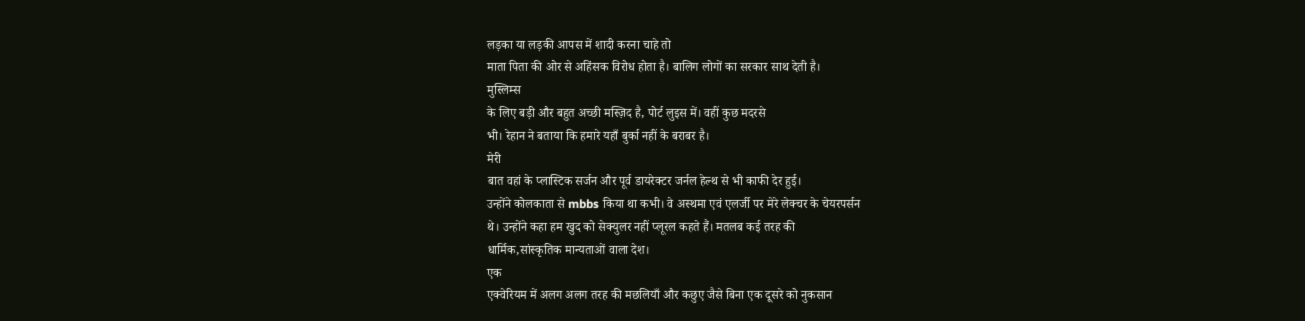लड़का या लड़की आपस में शादी करना चाहे तो
माता पिता की ओर से अहिंसक विरोध होता है। बालिग लोगों का सरकार साथ देती है।
मुस्लिम्स
के लिए बड़ी और बहुत अच्छी मस्ज़िद है, पोर्ट लुइस में। वहीं कुछ मदरसे
भी। रेहान ने बताया कि हमारे यहाँ बुर्का नहीं के बराबर है।
मेरी
बात वहां के प्लास्टिक सर्जन और पूर्व डायरेक्टर जर्नल हेल्थ से भी काफी देर हुई।
उन्होंने कोलकाता से mbbs किया था कभी। वे अस्थमा एवं एलर्जी पर मेरे लेक्चर के चेयरपर्सन
थे। उन्होंने कहा हम खुद को सेक्युलर नहीं प्लूरल कहते हैं। मतलब कई तरह की
धार्मिक,सांस्कृतिक मान्यताओं वाला देश।
एक
एक्वेरियम में अलग अलग तरह की मछलियाँ और कछुए जैसे बिना एक दूसरे को नुकसान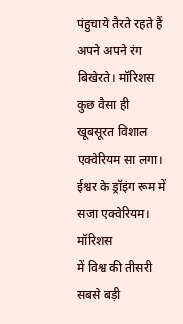पंहुचाये तैरते रहते हैं अपने अपने रंग बिखेरते। मॉरिशस कुछ वैसा ही खूबसूरत विशाल
एक्वेरियम सा लगा। ईश्वर के ड्रॉइंग रूम में सजा एक्वेरियम।
मॉरिशस
में विश्व की तीसरी सबसे बड़ी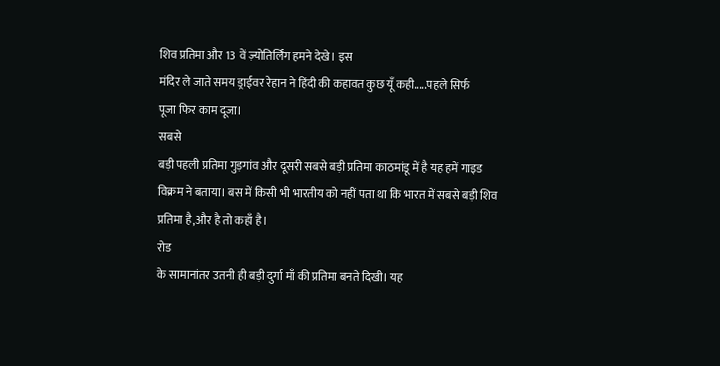शिव प्रतिमा और 13 वें ज़्योतिर्लिंग हमने देखे। इस
मंदिर ले जाते समय ड्राईवर रेहान ने हिंदी की कहावत कुछ यूँ कही.....पहले सिर्फ
पूजा फिर काम दूजा।
सबसे
बड़ी पहली प्रतिमा गुड़गांव और दूसरी सबसे बड़ी प्रतिमा काठमांडू में है यह हमें गाइड
विक्रम ने बताया। बस में किसी भी भारतीय को नहीं पता था कि भारत में सबसे बड़ी शिव
प्रतिमा है,और है तो कहाँ है।
रोड
के सामानांतर उतनी ही बड़ी दुर्गा माँ की प्रतिमा बनते दिखी। यह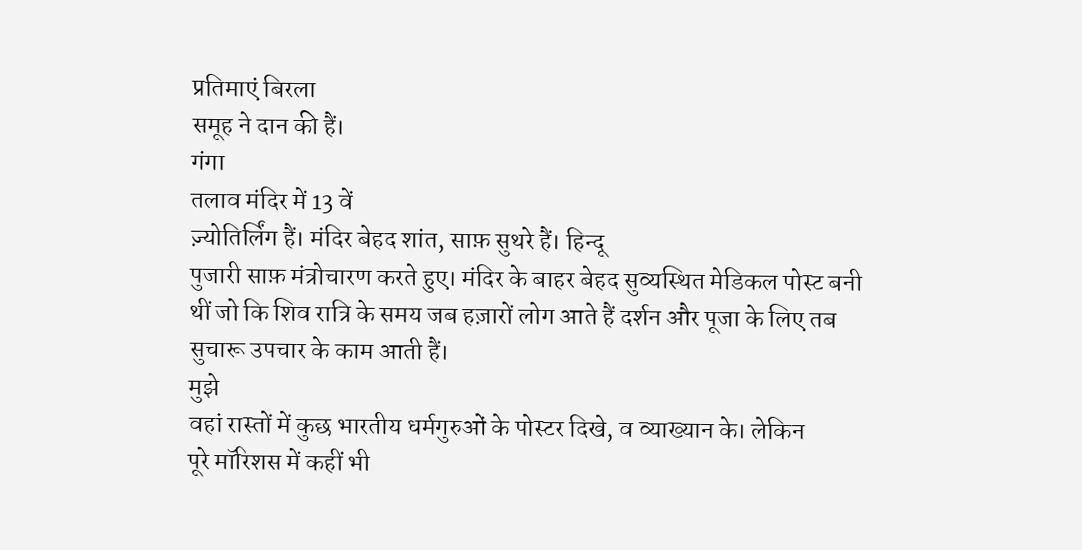प्रतिमाएं बिरला
समूह ने दान की हैं।
गंगा
तलाव मंदिर में 13 वें
ज़्योतिर्लिंग हैं। मंदिर बेहद शांत, साफ़ सुथरे हैं। हिन्दू
पुजारी साफ़ मंत्रोचारण करते हुए। मंदिर के बाहर बेहद सुव्यस्थित मेडिकल पोस्ट बनी
थीं जो कि शिव रात्रि के समय जब हज़ारों लोग आते हैं दर्शन और पूजा के लिए तब
सुचारू उपचार के काम आती हैं।
मुझे
वहां रास्तों में कुछ भारतीय धर्मगुरुओं के पोस्टर दिखे, व व्याख्यान के। लेकिन
पूरे मॉरिशस में कहीं भी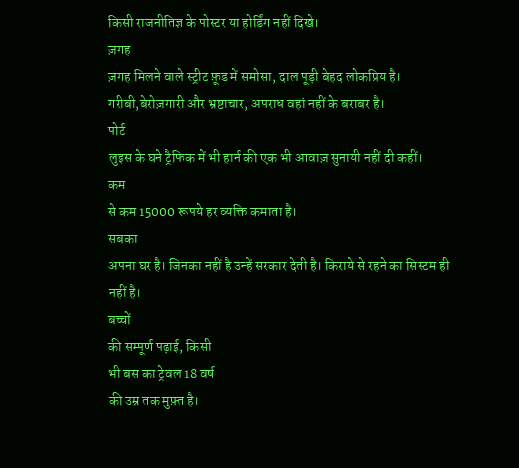किसी राजनीतिज्ञ के पोस्टर या होर्डिंग नहीं दिखे।
ज़गह
ज़गह मिलने वाले स्ट्रीट फ़ूड में समोसा, दाल पूड़ी बेहद लोकप्रिय है।
गरीबी,बेरोज़गारी और भ्रष्टाचार, अपराध वहां नहीं के बराबर है।
पोर्ट
लुइस के घने ट्रैफिक में भी हार्न की एक भी आवाज़ सुनायी नहीं दी कहीं।
कम
से कम 15000 रूपये हर व्यक्ति कमाता है।
सबका
अपना घर है। जिनका नहीं है उन्हें सरकार देती है। किराये से रहने का सिस्टम ही
नहीं है।
बच्चों
की सम्पूर्ण पढ़ाई, किसी
भी बस का ट्रेवल 18 वर्ष
की उम्र तक मुफ़्त है।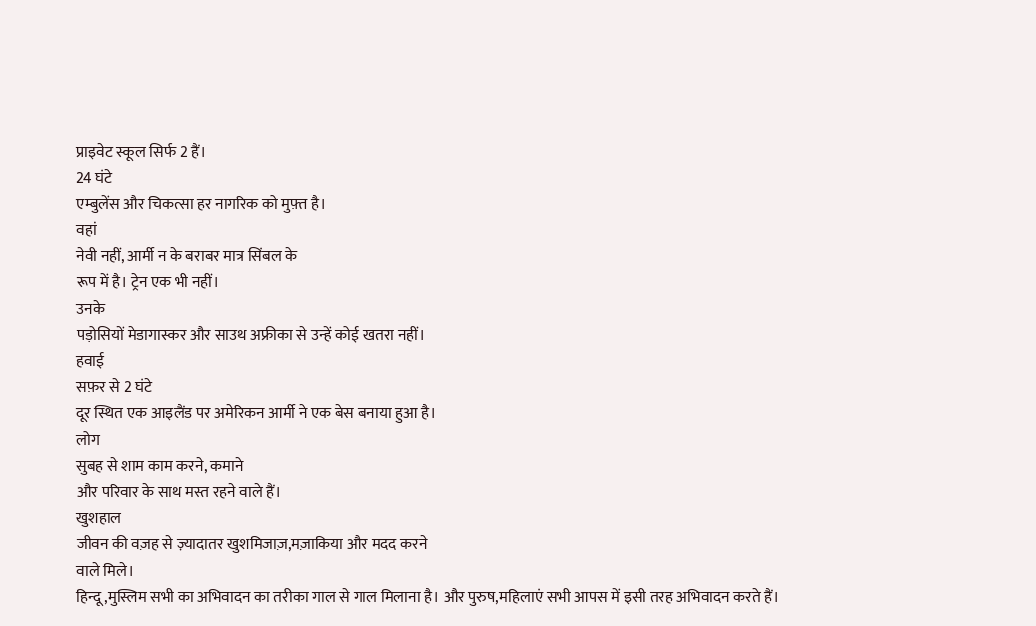प्राइवेट स्कूल सिर्फ 2 हैं।
24 घंटे
एम्बुलेंस और चिकत्सा हर नागरिक को मुफ़्त है।
वहां
नेवी नहीं, आर्मी न के बराबर मात्र सिंबल के
रूप में है। ट्रेन एक भी नहीं।
उनके
पड़ोसियों मेडागास्कर और साउथ अफ्रीका से उन्हें कोई खतरा नहीं।
हवाई
सफ़र से 2 घंटे
दूर स्थित एक आइलैंड पर अमेरिकन आर्मी ने एक बेस बनाया हुआ है।
लोग
सुबह से शाम काम करने, कमाने
और परिवार के साथ मस्त रहने वाले हैं।
खुशहाल
जीवन की वज़ह से ज़्यादातर खुशमिजाज़,मज़ाकिया और मदद करने
वाले मिले।
हिन्दू,मुस्लिम सभी का अभिवादन का तरीका गाल से गाल मिलाना है। और पुरुष,महिलाएं सभी आपस में इसी तरह अभिवादन करते हैं।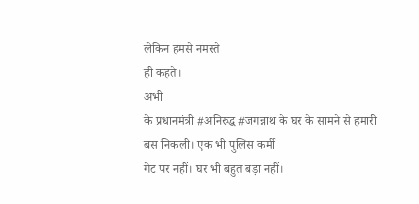लेकिन हमसे नमस्ते
ही कहते।
अभी
के प्रधानमंत्री #अनिरुद्ध #जगन्नाथ के घर के सामने से हमारी बस निकली। एक भी पुलिस कर्मी
गेट पर नहीं। घर भी बहुत बड़ा नहीं।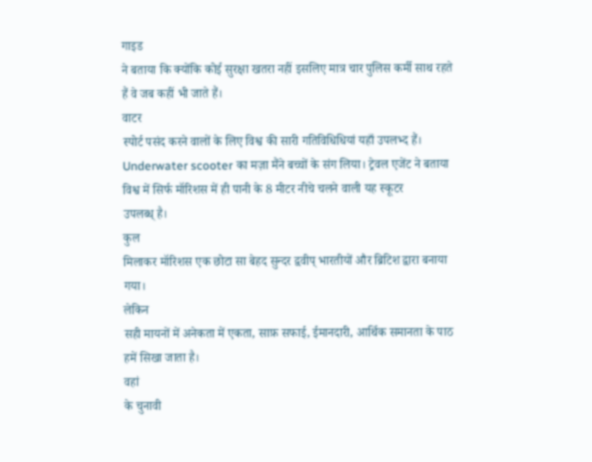गाइड
ने बताया कि क्योंकि कोई सुरक्षा खतरा नहीं इसलिए मात्र चार पुलिस कर्मी साथ रहते
हैं वे जब कहीं भी जाते हैं।
वाटर
स्पोर्ट पसंद करने वालों के लिए विश्व की सारी गतिविधिधियां यहाँ उपलभ्द हैं।
Underwater scooter का मज़ा मैंने बच्चों के संग लिया। ट्रेवल एजेंट ने बताया
विश्व में सिर्फ मॉरिशस में ही पानी के 8 मीटर नीचे चलने वाली यह स्कूटर
उपलब्ध् है।
कुल
मिलाकर मॉरिशस एक छोटा सा बेहद सुन्दर द्ववीप् भारतीयों और ब्रिटिश द्वारा बनाया
गया।
लेकिन
सही मायनों में अनेकता में एकता, साफ़ सफाई, ईमानदारी, आर्थिक समानता के पाठ
हमें सिखा जाता है।
वहां
के चुनावी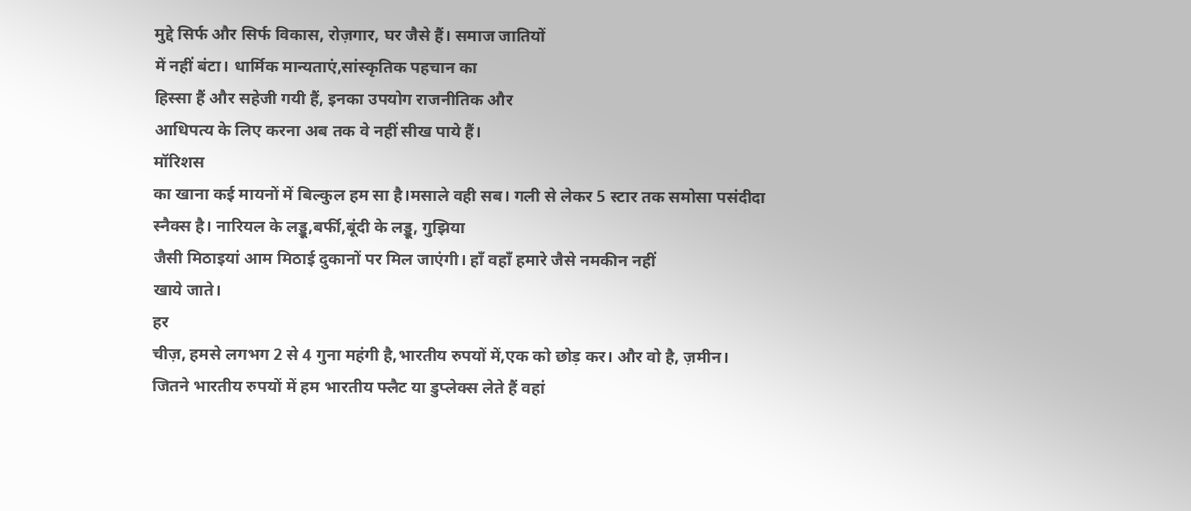मुद्दे सिर्फ और सिर्फ विकास, रोज़गार, घर जैसे हैं। समाज जातियों
में नहीं बंटा। धार्मिक मान्यताएं,सांस्कृतिक पहचान का
हिस्सा हैं और सहेजी गयी हैं, इनका उपयोग राजनीतिक और
आधिपत्य के लिए करना अब तक वे नहीं सीख पाये हैं।
मॉरिशस
का खाना कई मायनों में बिल्कुल हम सा है।मसाले वही सब। गली से लेकर 5 स्टार तक समोसा पसंदीदा
स्नैक्स है। नारियल के लड्डू,बर्फी,बूंदी के लड्डू, गुझिया
जैसी मिठाइयां आम मिठाई दुकानों पर मिल जाएंगी। हाँ वहाँ हमारे जैसे नमकीन नहीं
खाये जाते।
हर
चीज़, हमसे लगभग 2 से 4 गुना महंगी है,भारतीय रुपयों में,एक को छोड़ कर। और वो है, ज़मीन।
जितने भारतीय रुपयों में हम भारतीय फ्लैट या डुप्लेक्स लेते हैं वहां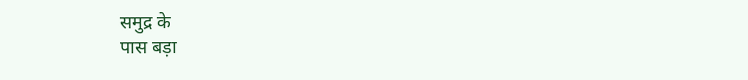समुद्र के
पास बड़ा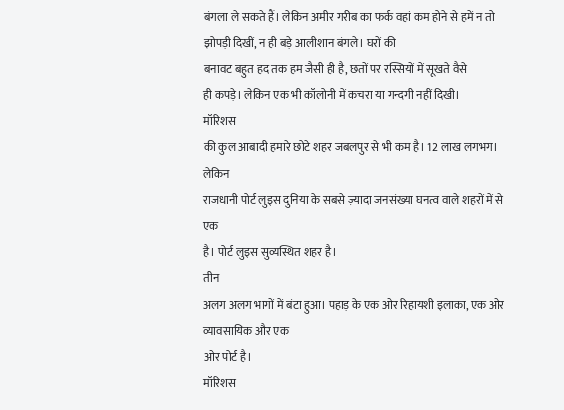बंगला ले सकते हैं। लेकिन अमीर गरीब का फर्क वहां कम होने से हमें न तो
झोपड़ी दिखीं, न ही बड़े आलीशान बंगले। घरों की
बनावट बहुत हद तक हम जैसी ही है, छतों पर रस्सियों में सूखते वैसे
ही कपड़े। लेकिन एक भी कॉलोनी में कचरा या गन्दगी नहीं दिखी।
मॉरिशस
की कुल आबादी हमारे छोटे शहर जबलपुर से भी कम है। 12 लाख लगभग। लेकिन
राजधानी पोर्ट लुइस दुनिया के सबसे ज़्यादा जनसंख्या घनत्व वाले शहरों में से एक
है। पोर्ट लुइस सुव्यस्थित शहर है।
तीन
अलग अलग भागों में बंटा हुआ। पहाड़ के एक ओर रिहायशी इलाका, एक ओर व्यावसायिक और एक
ओर पोर्ट है।
मॉरिशस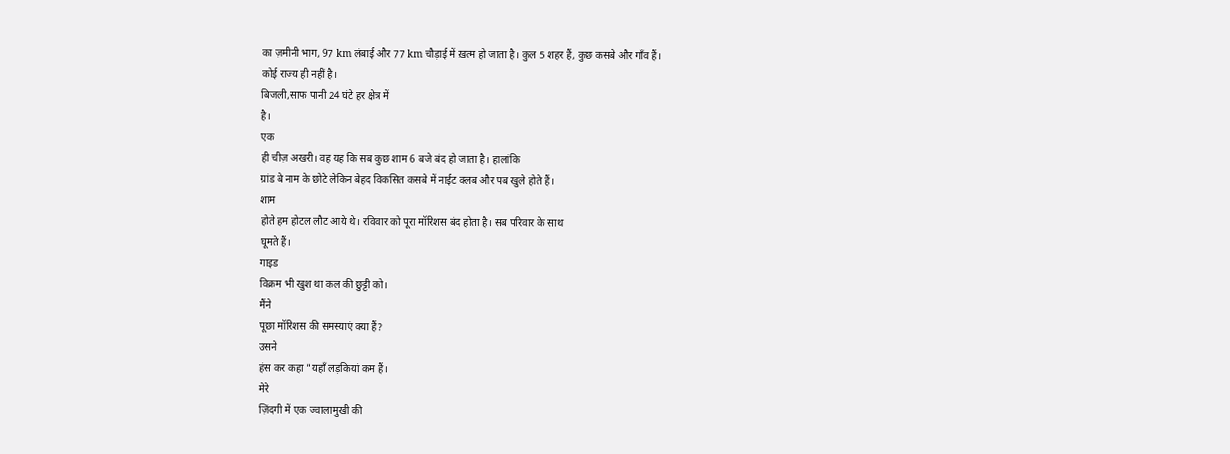का ज़मीनी भाग, 97 km लंबाई और 77 km चौड़ाई में ख़त्म हो जाता है। कुल 5 शहर हैं, कुछ कसबे और गाँव हैं।
कोई राज्य ही नहीं है।
बिजली,साफ पानी 24 घंटे हर क्षेत्र में
है।
एक
ही चीज़ अखरी। वह यह कि सब कुछ शाम 6 बजे बंद हो जाता है। हालांकि
ग्रांड बे नाम के छोटे लेकिन बेहद विकसित कसबे में नाईट क्लब और पब खुले होते हैं।
शाम
होते हम होटल लौट आये थे। रविवार को पूरा मॉरिशस बंद होता है। सब परिवार के साथ
घूमते हैं।
गाइड
विक्रम भी खुश था कल की छुट्टी को।
मैंने
पूछा मॉरिशस की समस्याएं क्या हैं?
उसने
हंस कर कहा "यहाँ लड़कियां कम हैं।
मेरे
ज़िंदगी में एक ज्वालामुखी की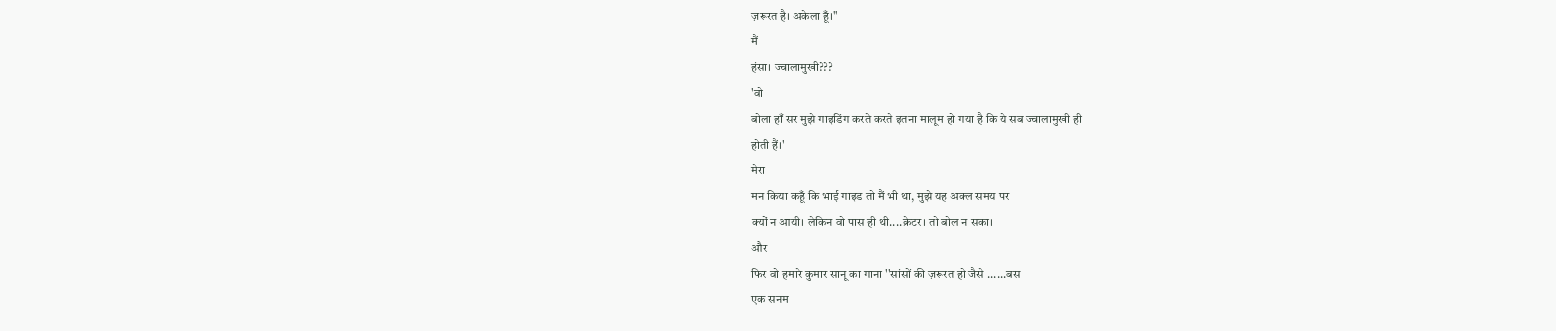ज़रूरत है। अकेला हूँ।"
मैं
हंसा। ज्वालामुखी???
'वो
बोला हाँ सर मुझे गाइडिंग करते करते इतना मालूम हो गया है कि ये सब ज्वालामुखी ही
होती हैं।'
मेरा
मन किया कहूँ कि भाई गाइड तो मैं भी था, मुझे यह अक्ल समय पर
क्यों न आयी। लेकिन वो पास ही थी....क्रेटर। तो बोल न सका।
और
फिर वो हमारे कुमार सानू का गाना ''सांसों की ज़रूरत हो जैसे ......बस
एक सनम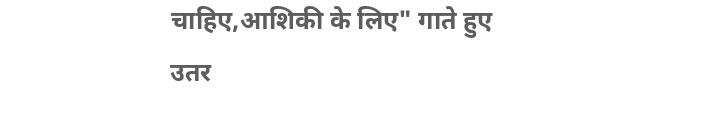चाहिए,आशिकी के लिए" गाते हुए उतर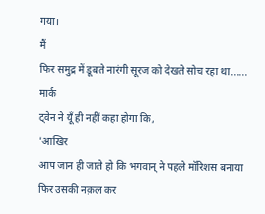गया।
मैं
फिर समुद्र में डूबते नारंगी सूरज को देखते सोच रहा था......
मार्क
ट्वेन ने यूँ ही नहीं कहा होगा कि,
'आखिर
आप जान ही जाते हो कि भगवान् ने पहले मॉरिशस बनाया फिर उसकी नक़ल कर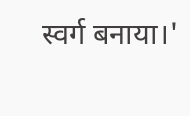स्वर्ग बनाया।'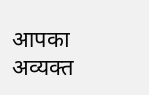आपका
अव्यक्त